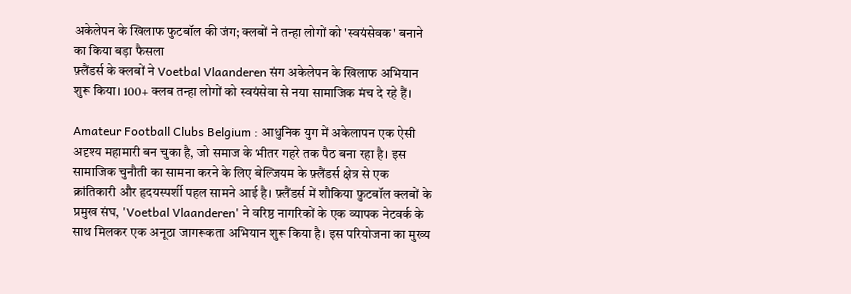अकेलेपन के खिलाफ फुटबॉल की जंग; क्लबों ने तन्हा लोगों को 'स्वयंसेवक' बनाने का किया बड़ा फैसला
फ़्लैंडर्स के क्लबों ने Voetbal Vlaanderen संग अकेलेपन के खिलाफ अभियान शुरू किया। 100+ क्लब तन्हा लोगों को स्वयंसेवा से नया सामाजिक मंच दे रहे हैं।

Amateur Football Clubs Belgium : आधुनिक युग में अकेलापन एक ऐसी अदृश्य महामारी बन चुका है, जो समाज के भीतर गहरे तक पैठ बना रहा है। इस सामाजिक चुनौती का सामना करने के लिए बेल्जियम के फ़्लैंडर्स क्षेत्र से एक क्रांतिकारी और हृदयस्पर्शी पहल सामने आई है। फ़्लैंडर्स में शौकिया फ़ुटबॉल क्लबों के प्रमुख संघ, 'Voetbal Vlaanderen' ने वरिष्ठ नागरिकों के एक व्यापक नेटवर्क के साथ मिलकर एक अनूठा जागरूकता अभियान शुरू किया है। इस परियोजना का मुख्य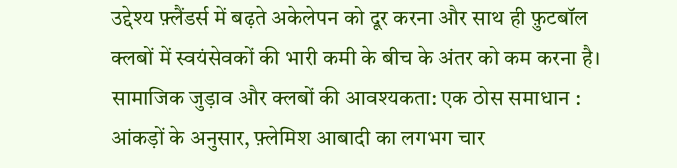उद्देश्य फ़्लैंडर्स में बढ़ते अकेलेपन को दूर करना और साथ ही फ़ुटबॉल क्लबों में स्वयंसेवकों की भारी कमी के बीच के अंतर को कम करना है।
सामाजिक जुड़ाव और क्लबों की आवश्यकता: एक ठोस समाधान :
आंकड़ों के अनुसार, फ़्लेमिश आबादी का लगभग चार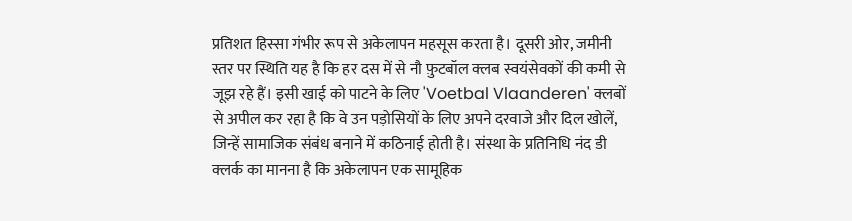प्रतिशत हिस्सा गंभीर रूप से अकेलापन महसूस करता है। दूसरी ओर, जमीनी स्तर पर स्थिति यह है कि हर दस में से नौ फ़ुटबॉल क्लब स्वयंसेवकों की कमी से जूझ रहे हैं। इसी खाई को पाटने के लिए 'Voetbal Vlaanderen' क्लबों से अपील कर रहा है कि वे उन पड़ोसियों के लिए अपने दरवाजे और दिल खोलें, जिन्हें सामाजिक संबंध बनाने में कठिनाई होती है। संस्था के प्रतिनिधि नंद डी क्लर्क का मानना है कि अकेलापन एक सामूहिक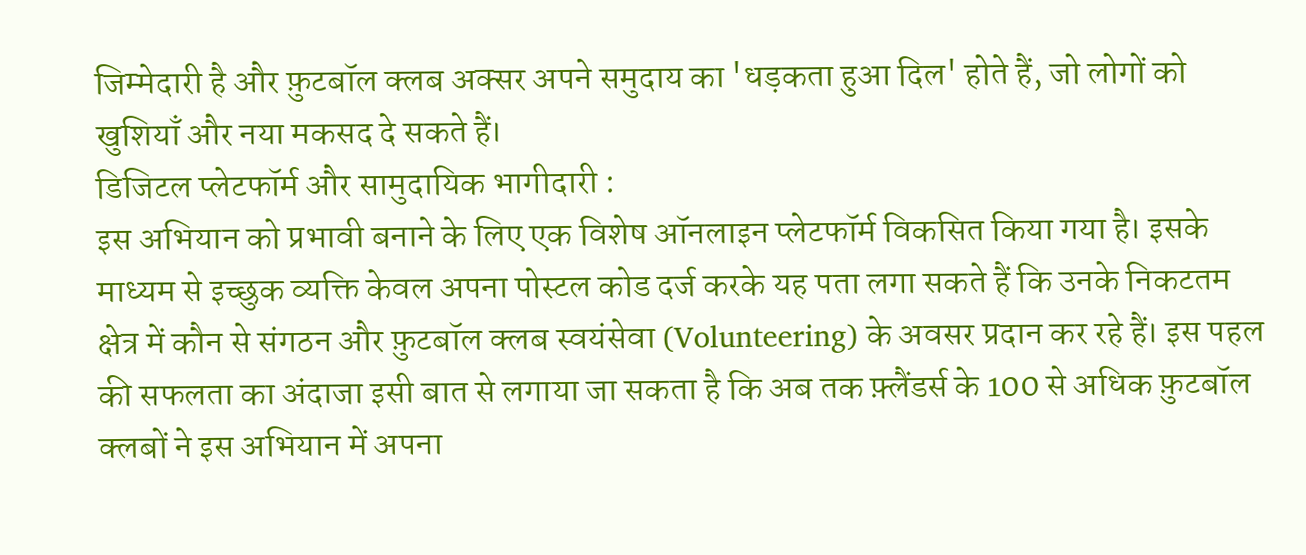जिम्मेदारी है और फ़ुटबॉल क्लब अक्सर अपने समुदाय का 'धड़कता हुआ दिल' होते हैं, जो लोगों को खुशियाँ और नया मकसद दे सकते हैं।
डिजिटल प्लेटफॉर्म और सामुदायिक भागीदारी :
इस अभियान को प्रभावी बनाने के लिए एक विशेष ऑनलाइन प्लेटफॉर्म विकसित किया गया है। इसके माध्यम से इच्छुक व्यक्ति केवल अपना पोस्टल कोड दर्ज करके यह पता लगा सकते हैं कि उनके निकटतम क्षेत्र में कौन से संगठन और फ़ुटबॉल क्लब स्वयंसेवा (Volunteering) के अवसर प्रदान कर रहे हैं। इस पहल की सफलता का अंदाजा इसी बात से लगाया जा सकता है कि अब तक फ़्लैंडर्स के 100 से अधिक फ़ुटबॉल क्लबों ने इस अभियान में अपना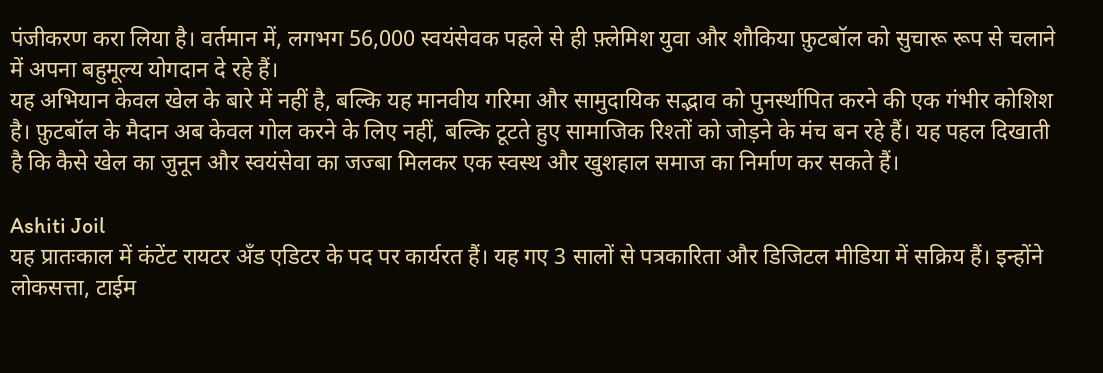पंजीकरण करा लिया है। वर्तमान में, लगभग 56,000 स्वयंसेवक पहले से ही फ़्लेमिश युवा और शौकिया फ़ुटबॉल को सुचारू रूप से चलाने में अपना बहुमूल्य योगदान दे रहे हैं।
यह अभियान केवल खेल के बारे में नहीं है, बल्कि यह मानवीय गरिमा और सामुदायिक सद्भाव को पुनर्स्थापित करने की एक गंभीर कोशिश है। फ़ुटबॉल के मैदान अब केवल गोल करने के लिए नहीं, बल्कि टूटते हुए सामाजिक रिश्तों को जोड़ने के मंच बन रहे हैं। यह पहल दिखाती है कि कैसे खेल का जुनून और स्वयंसेवा का जज्बा मिलकर एक स्वस्थ और खुशहाल समाज का निर्माण कर सकते हैं।

Ashiti Joil
यह प्रातःकाल में कंटेंट रायटर अँड एडिटर के पद पर कार्यरत हैं। यह गए 3 सालों से पत्रकारिता और डिजिटल मीडिया में सक्रिय हैं। इन्होंने लोकसत्ता, टाईम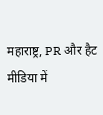महाराष्ट्र, PR और हैट मीडिया में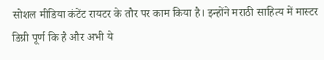सोशल मीडिया कंटेंट रायटर के तौर पर काम किया है। इन्होंने मराठी साहित्य में मास्टर डिग्री पूर्ण कि है और अभी ये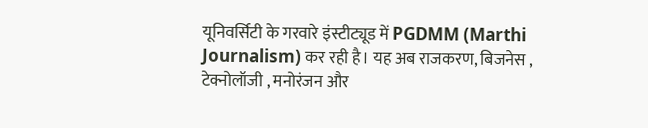यूनिवर्सिटी के गरवारे इंस्टीट्यूड में PGDMM (Marthi Journalism) कर रही है। यह अब राजकरण, बिजनेस , टेक्नोलॉजी , मनोरंजन और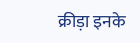क्रीड़ा इनके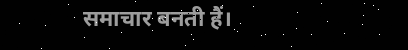समाचार बनती हैं।